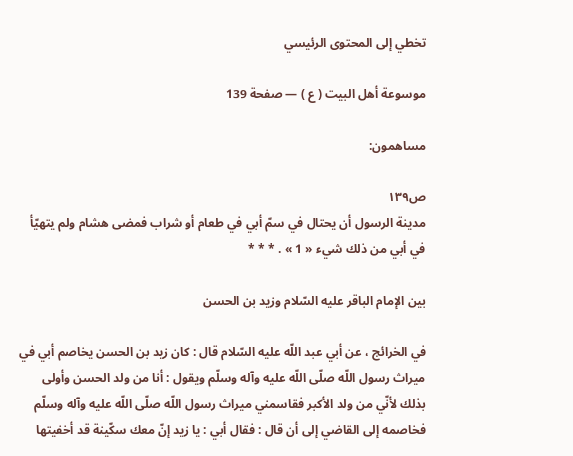تخطي إلى المحتوى الرئيسي

موسوعة أهل البيت ( ع ) — صفحة 139

مساهمون:

ص١٣٩
مدينة الرسول أن يحتال في سمّ أبي في طعام أو شراب فمضى هشام ولم يتهيّأ في أبي من ذلك شيء « 1 » . * * *

بين الإمام الباقر عليه السّلام وزيد بن الحسن

في الخرائج ، عن أبي عبد اللّه عليه السّلام قال : كان زيد بن الحسن يخاصم أبي في ميراث رسول اللّه صلّى اللّه عليه وآله وسلّم ويقول : أنا من ولد الحسن وأولى بذلك لأنّي من ولد الأكبر فقاسمني ميراث رسول اللّه صلّى اللّه عليه وآله وسلّم فخاصمه إلى القاضي إلى أن قال : فقال أبي : يا زيد إنّ معك سكّينة قد أخفيتها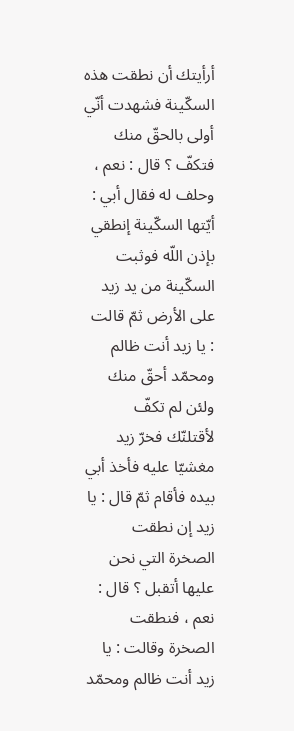أرأيتك أن نطقت هذه السكّينة فشهدت أنّي أولى بالحقّ منك فتكفّ ؟ قال : نعم ، وحلف له فقال أبي : أيّتها السكّينة إنطقي بإذن اللّه فوثبت السكّينة من يد زيد على الأرض ثمّ قالت : يا زيد أنت ظالم ومحمّد أحقّ منك ولئن لم تكفّ لأقتلنّك فخرّ زيد مغشيّا عليه فأخذ أبي بيده فأقام ثمّ قال : يا زيد إن نطقت الصخرة التي نحن عليها أتقبل ؟ قال : نعم ، فنطقت الصخرة وقالت : يا زيد أنت ظالم ومحمّد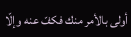أولى بالأمر منك فكفّ عنه وإلّا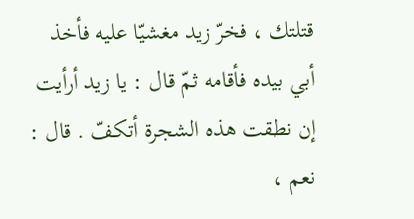قتلتك ، فخرّ زيد مغشيّا عليه فأخذ أبي بيده فأقامه ثمّ قال : يا زيد أرأيت إن نطقت هذه الشجرة أتكفّ . قال : نعم ،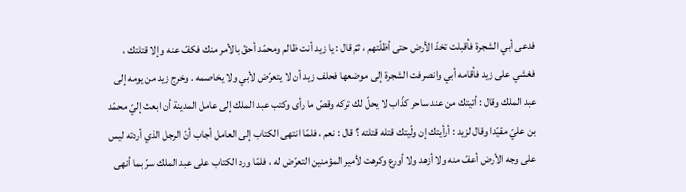فدعى أبي الشجرة فأقبلت تخدّ الأرض حتى أظلّتهم ، ثمّ قال : يا زيد أنت ظالم ومحمّد أحقّ بالأمر منك فكفّ عنه وإلا قتلتك ، فغشي على زيد فأقامه أبي وانصرفت الشجرة إلى موضعها فحلف زيد أن لا يتعرّض لأبي ولا يخاصمه . وخرج زيد من يومه إلى عبد الملك وقال : أتيتك من عند ساحر كذّاب لا يحلّ لك تركه وقصّ ما رأى وكتب عبد الملك إلى عامل المدينة أن ابعث إليّ محمّد بن عليّ مقيّدا وقال لزيد : أرأيتك إن ولّيتك قتله قتلته ؟ قال : نعم ، فلمّا انتهى الكتاب إلى العامل أجاب أنّ الرجل الذي أردته ليس على وجه الأرض أعفّ منه ولا أزهد ولا أورع وكرهت لأمير المؤمنين التعرّض له ، فلمّا ورد الكتاب على عبد الملك سرّ بما أنهى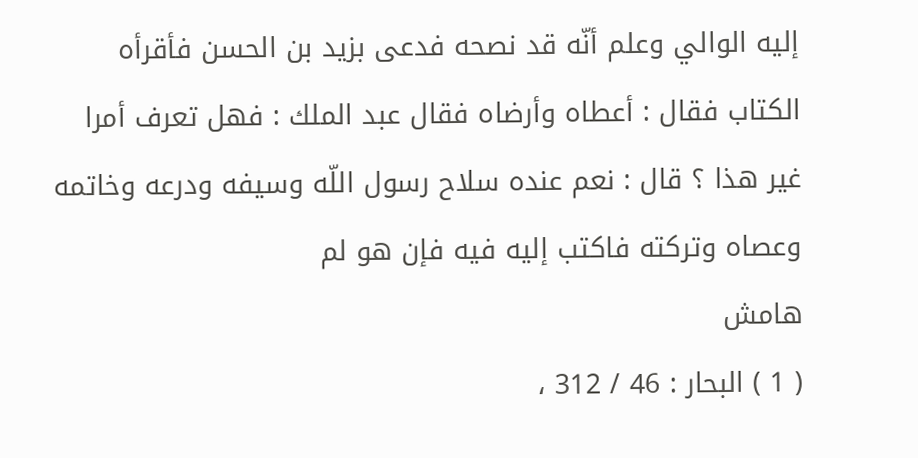إليه الوالي وعلم أنّه قد نصحه فدعى بزيد بن الحسن فأقرأه الكتاب فقال : أعطاه وأرضاه فقال عبد الملك : فهل تعرف أمرا غير هذا ؟ قال : نعم عنده سلاح رسول اللّه وسيفه ودرعه وخاتمه وعصاه وتركته فاكتب إليه فيه فإن هو لم
هامش
( 1 ) البحار : 46 / 312 ،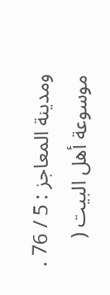ومدينة المعاجز : 5 / 76 .
موسوعة أهل البيت (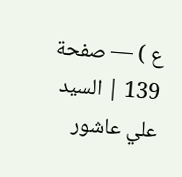ع ) — صفحة 139 | السيد علي عاشور